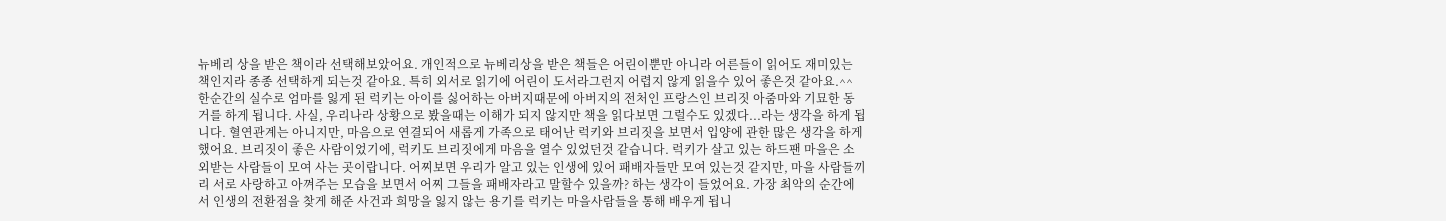뉴베리 상을 받은 책이라 선택해보았어요. 개인적으로 뉴베리상을 받은 책들은 어린이뿐만 아니라 어른들이 읽어도 재미있는 책인지라 종종 선택하게 되는것 같아요. 특히 외서로 읽기에 어린이 도서라그런지 어렵지 않게 읽을수 있어 좋은것 같아요.^^ 한순간의 실수로 엄마를 잃게 된 럭키는 아이를 싫어하는 아버지때문에 아버지의 전처인 프랑스인 브리짓 아줌마와 기묘한 동거를 하게 됩니다. 사실, 우리나라 상황으로 봤을때는 이해가 되지 않지만 책을 읽다보면 그럴수도 있겠다...라는 생각을 하게 됩니다. 혈연관계는 아니지만, 마음으로 연결되어 새롭게 가족으로 태어난 럭키와 브리짓을 보면서 입양에 관한 많은 생각을 하게 했어요. 브리짓이 좋은 사람이었기에, 럭키도 브리짓에게 마음을 열수 있었던것 같습니다. 럭키가 살고 있는 하드팬 마을은 소외받는 사람들이 모여 사는 곳이랍니다. 어찌보면 우리가 알고 있는 인생에 있어 패배자들만 모여 있는것 같지만, 마을 사람들끼리 서로 사랑하고 아껴주는 모습을 보면서 어찌 그들을 패배자라고 말할수 있을까? 하는 생각이 들었어요. 가장 최악의 순간에서 인생의 전환점을 찾게 해준 사건과 희망을 잃지 않는 용기를 럭키는 마을사람들을 통해 배우게 됩니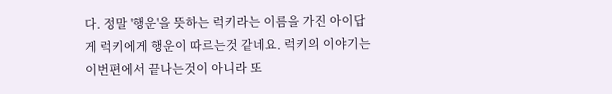다. 정말 '행운'을 뜻하는 럭키라는 이름을 가진 아이답게 럭키에게 행운이 따르는것 같네요. 럭키의 이야기는 이번편에서 끝나는것이 아니라 또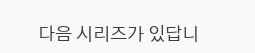다음 시리즈가 있답니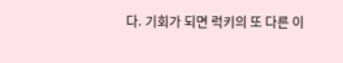다. 기회가 되면 럭키의 또 다른 이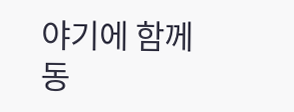야기에 함께 동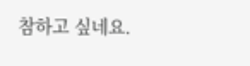참하고 싶네요.